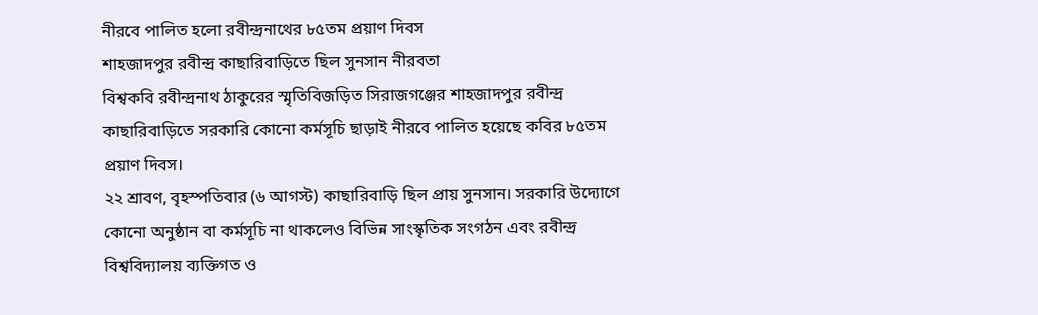নীরবে পালিত হলো রবীন্দ্রনাথের ৮৫তম প্রয়াণ দিবস
শাহজাদপুর রবীন্দ্র কাছারিবাড়িতে ছিল সুনসান নীরবতা
বিশ্বকবি রবীন্দ্রনাথ ঠাকুরের স্মৃতিবিজড়িত সিরাজগঞ্জের শাহজাদপুর রবীন্দ্র কাছারিবাড়িতে সরকারি কোনো কর্মসূচি ছাড়াই নীরবে পালিত হয়েছে কবির ৮৫তম প্রয়াণ দিবস।
২২ শ্রাবণ, বৃহস্পতিবার (৬ আগস্ট) কাছারিবাড়ি ছিল প্রায় সুনসান। সরকারি উদ্যোগে কোনো অনুষ্ঠান বা কর্মসূচি না থাকলেও বিভিন্ন সাংস্কৃতিক সংগঠন এবং রবীন্দ্র বিশ্ববিদ্যালয় ব্যক্তিগত ও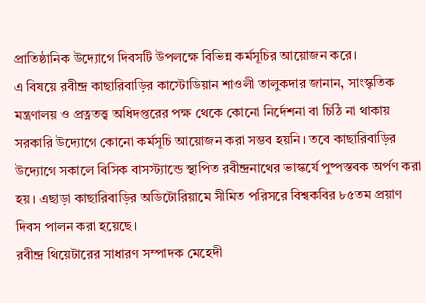প্রাতিষ্ঠানিক উদ্যোগে দিবসটি উপলক্ষে বিভিন্ন কর্মসূচির আয়োজন করে।
এ বিষয়ে রবীন্দ্র কাছারিবাড়ির কাস্টোডিয়ান শাওলী তালুকদার জানান, সাংস্কৃতিক মন্ত্রণালয় ও প্রত্নতত্ত্ব অধিদপ্তরের পক্ষ থেকে কোনো নির্দেশনা বা চিঠি না থাকায় সরকারি উদ্যোগে কোনো কর্মসূচি আয়োজন করা সম্ভব হয়নি। তবে কাছারিবাড়ির উদ্যোগে সকালে বিসিক বাসস্ট্যান্ডে স্থাপিত রবীন্দ্রনাথের ভাস্কর্যে পুষ্পস্তবক অর্পণ করা হয়। এছাড়া কাছারিবাড়ির অডিটোরিয়ামে সীমিত পরিসরে বিশ্বকবির ৮৫তম প্রয়াণ দিবস পালন করা হয়েছে।
রবীন্দ্র থিয়েটারের সাধারণ সম্পাদক মেহেদী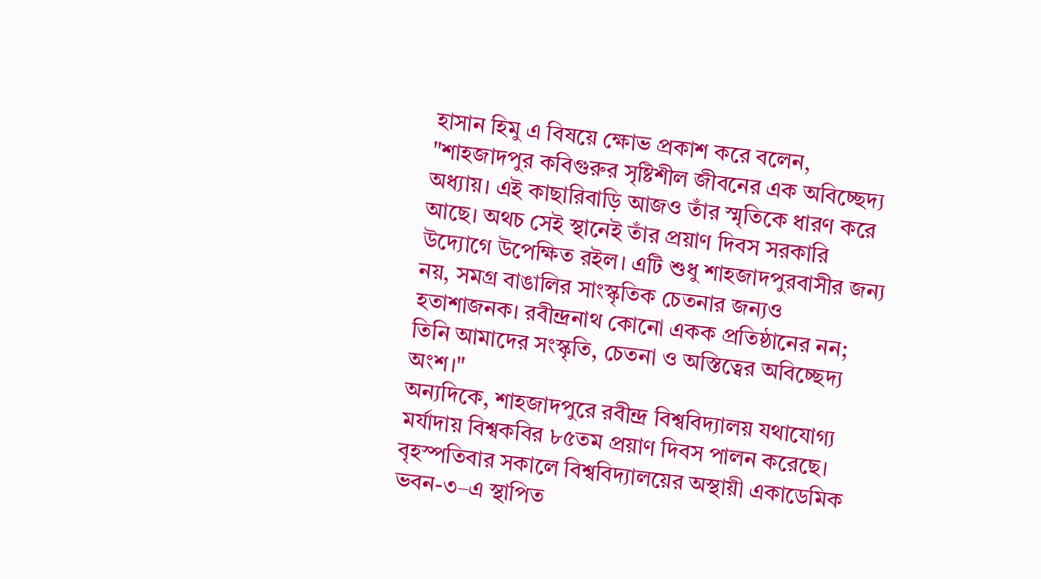হাসান হিমু এ বিষয়ে ক্ষোভ প্রকাশ করে বলেন, "শাহজাদপুর কবিগুরুর সৃষ্টিশীল জীবনের এক অবিচ্ছেদ্য অধ্যায়। এই কাছারিবাড়ি আজও তাঁর স্মৃতিকে ধারণ করে আছে। অথচ সেই স্থানেই তাঁর প্রয়াণ দিবস সরকারি উদ্যোগে উপেক্ষিত রইল। এটি শুধু শাহজাদপুরবাসীর জন্য নয়, সমগ্র বাঙালির সাংস্কৃতিক চেতনার জন্যও হতাশাজনক। রবীন্দ্রনাথ কোনো একক প্রতিষ্ঠানের নন; তিনি আমাদের সংস্কৃতি, চেতনা ও অস্তিত্বের অবিচ্ছেদ্য অংশ।"
অন্যদিকে, শাহজাদপুরে রবীন্দ্র বিশ্ববিদ্যালয় যথাযোগ্য মর্যাদায় বিশ্বকবির ৮৫তম প্রয়াণ দিবস পালন করেছে। বৃহস্পতিবার সকালে বিশ্ববিদ্যালয়ের অস্থায়ী একাডেমিক ভবন-৩–এ স্থাপিত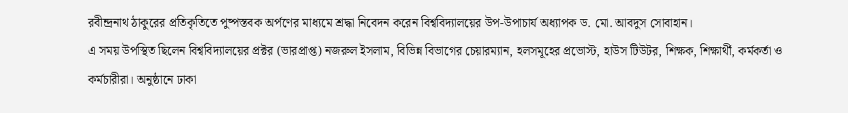রবীন্দ্রনাথ ঠাকুরের প্রতিকৃতিতে পুষ্পস্তবক অর্পণের মাধ্যমে শ্রদ্ধা নিবেদন করেন বিশ্ববিদ্যালয়ের উপ-উপাচার্য অধ্যাপক ড. মো. আবদুস সোবাহান।
এ সময় উপস্থিত ছিলেন বিশ্ববিদ্যালয়ের প্রক্টর (ভারপ্রাপ্ত) নজরুল ইসলাম, বিভিন্ন বিভাগের চেয়ারম্যান, হলসমূহের প্রভোস্ট, হাউস টিউটর, শিক্ষক, শিক্ষার্থী, কর্মকর্তা ও কর্মচারীরা। অনুষ্ঠানে ঢাকা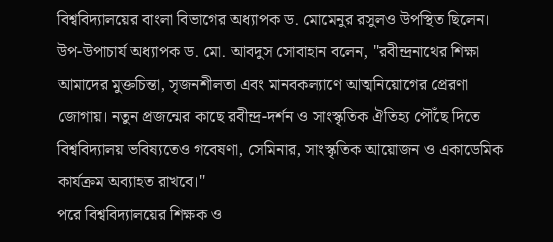বিশ্ববিদ্যালয়ের বাংলা বিভাগের অধ্যাপক ড. মোমেনুর রসুলও উপস্থিত ছিলেন।
উপ-উপাচার্য অধ্যাপক ড. মো. আবদুস সোবাহান বলেন, "রবীন্দ্রনাথের শিক্ষা আমাদের মুক্তচিন্তা, সৃজনশীলতা এবং মানবকল্যাণে আত্মনিয়োগের প্রেরণা জোগায়। নতুন প্রজন্মের কাছে রবীন্দ্র-দর্শন ও সাংস্কৃতিক ঐতিহ্য পৌঁছে দিতে বিশ্ববিদ্যালয় ভবিষ্যতেও গবেষণা, সেমিনার, সাংস্কৃতিক আয়োজন ও একাডেমিক কার্যক্রম অব্যাহত রাখবে।"
পরে বিশ্ববিদ্যালয়ের শিক্ষক ও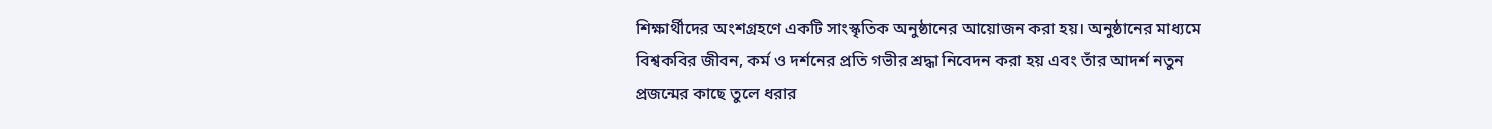শিক্ষার্থীদের অংশগ্রহণে একটি সাংস্কৃতিক অনুষ্ঠানের আয়োজন করা হয়। অনুষ্ঠানের মাধ্যমে বিশ্বকবির জীবন, কর্ম ও দর্শনের প্রতি গভীর শ্রদ্ধা নিবেদন করা হয় এবং তাঁর আদর্শ নতুন প্রজন্মের কাছে তুলে ধরার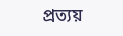প্রত্যয়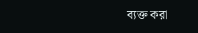ব্যক্ত করা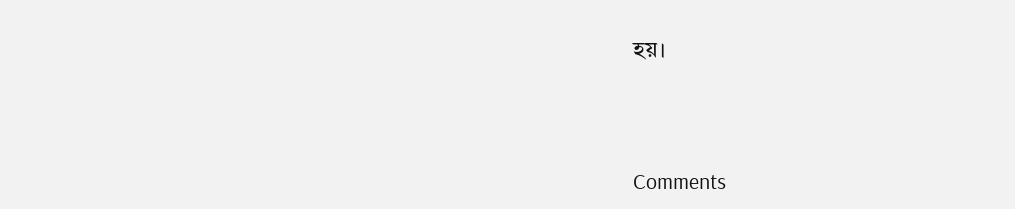হয়।




Comments